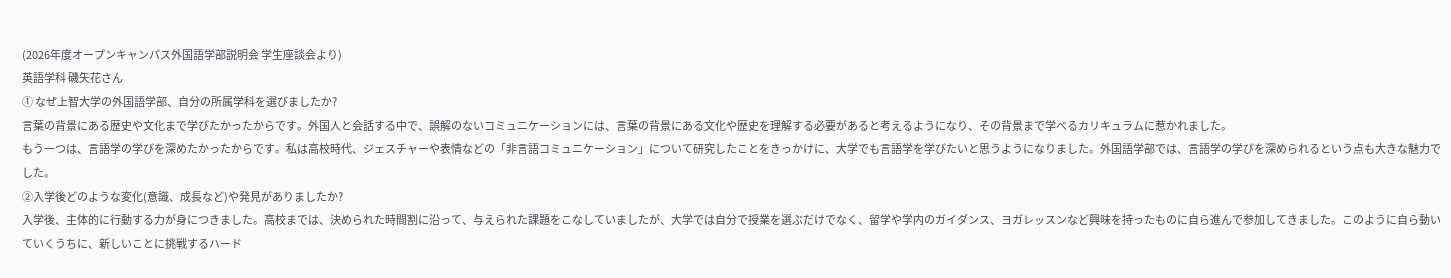(2026年度オープンキャンパス外国語学部説明会 学生座談会より)
英語学科 磯矢花さん
① なぜ上智大学の外国語学部、自分の所属学科を選びましたか?
言葉の背景にある歴史や文化まで学びたかったからです。外国人と会話する中で、誤解のないコミュニケーションには、言葉の背景にある文化や歴史を理解する必要があると考えるようになり、その背景まで学べるカリキュラムに惹かれました。
もう一つは、言語学の学びを深めたかったからです。私は高校時代、ジェスチャーや表情などの「非言語コミュニケーション」について研究したことをきっかけに、大学でも言語学を学びたいと思うようになりました。外国語学部では、言語学の学びを深められるという点も大きな魅力でした。
②入学後どのような変化(意識、成長など)や発見がありましたか?
入学後、主体的に行動する力が身につきました。高校までは、決められた時間割に沿って、与えられた課題をこなしていましたが、大学では自分で授業を選ぶだけでなく、留学や学内のガイダンス、ヨガレッスンなど興味を持ったものに自ら進んで参加してきました。このように自ら動いていくうちに、新しいことに挑戦するハード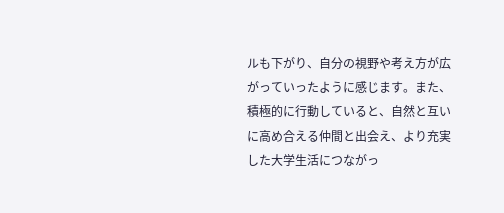ルも下がり、自分の視野や考え方が広がっていったように感じます。また、積極的に行動していると、自然と互いに高め合える仲間と出会え、より充実した大学生活につながっ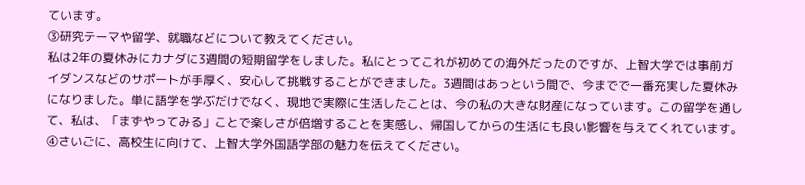ています。
③研究テーマや留学、就職などについて教えてください。
私は2年の夏休みにカナダに3週間の短期留学をしました。私にとってこれが初めての海外だったのですが、上智大学では事前ガイダンスなどのサポートが手厚く、安心して挑戦することができました。3週間はあっという間で、今までで一番充実した夏休みになりました。単に語学を学ぶだけでなく、現地で実際に生活したことは、今の私の大きな財産になっています。この留学を通して、私は、「まずやってみる」ことで楽しさが倍増することを実感し、帰国してからの生活にも良い影響を与えてくれています。
④さいごに、高校生に向けて、上智大学外国語学部の魅力を伝えてください。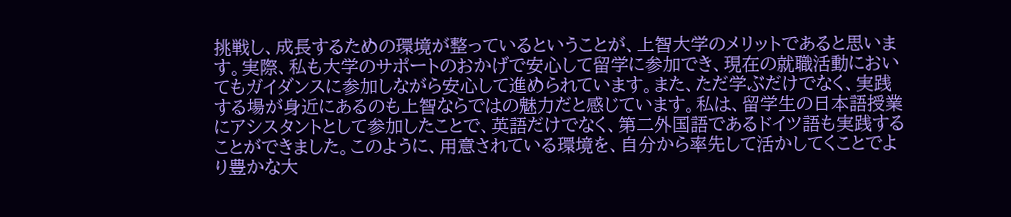挑戦し、成長するための環境が整っているということが、上智大学のメリットであると思います。実際、私も大学のサポートのおかげで安心して留学に参加でき、現在の就職活動においてもガイダンスに参加しながら安心して進められています。また、ただ学ぶだけでなく、実践する場が身近にあるのも上智ならではの魅力だと感じています。私は、留学生の日本語授業にアシスタントとして参加したことで、英語だけでなく、第二外国語であるドイツ語も実践することができました。このように、用意されている環境を、自分から率先して活かしてくことでより豊かな大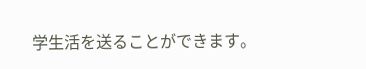学生活を送ることができます。